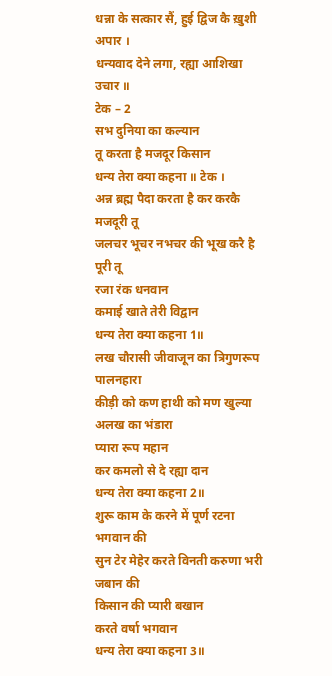धन्ना के सत्कार सैं, हुई द्विज कै ख़ुशी अपार ।
धन्यवाद देने लगा, रह्या आशिखा उचार ॥
टेक – 2
सभ दुनिया का कल्यान
तू करता है मजदूर किसान
धन्य तेरा क्या कहना ॥ टेक ।
अन्न ब्रह्म पैदा करता है कर करकै मजदूरी तू
जलचर भूचर नभचर की भूख करै है पूरी तू
रजा रंक धनवान
कमाई खाते तेरी विद्वान
धन्य तेरा क्या कहना 1॥
लख चौरासी जीवाजून का त्रिगुणरूप पालनहारा
कीड़ी को कण हाथी को मण खुल्या अलख का भंडारा
प्यारा रूप महान
कर कमलो से दे रह्या दान
धन्य तेरा क्या कहना 2॥
शुरू काम के करने में पूर्ण रटना भगवान की
सुन टेर मेहेर करते विनती करुणा भरी जबान की
किसान की प्यारी बखान
करते वर्षा भगवान
धन्य तेरा क्या कहना 3॥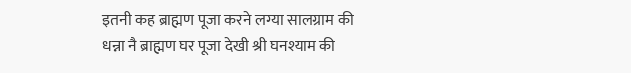इतनी कह ब्राह्मण पूजा करने लग्या सालग्राम की
धन्ना नै ब्राह्मण घर पूजा देखी श्री घनश्याम की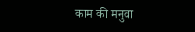काम की मनुवा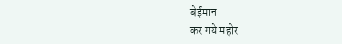बेईमान
कर गये महोर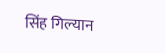सिंह गिल्यान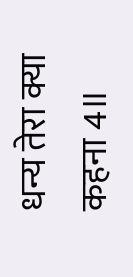धन्य तेरा क्या कहना 4॥